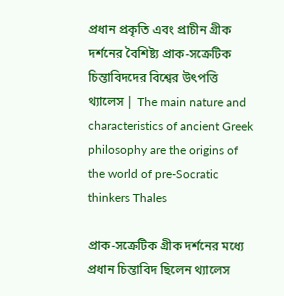প্রধান প্রকৃতি এবং প্রাচীন গ্রীক দর্শনের বৈশিষ্ট্য প্রাক-সক্রেটিক চিন্তাবিদদের বিশ্বের উৎপত্তি থ্যালেস | The main nature and characteristics of ancient Greek philosophy are the origins of the world of pre-Socratic thinkers Thales

প্রাক-সক্রেটিক গ্রীক দর্শনের মধ্যে প্রধান চিন্তাবিদ ছিলেন থ্যালেস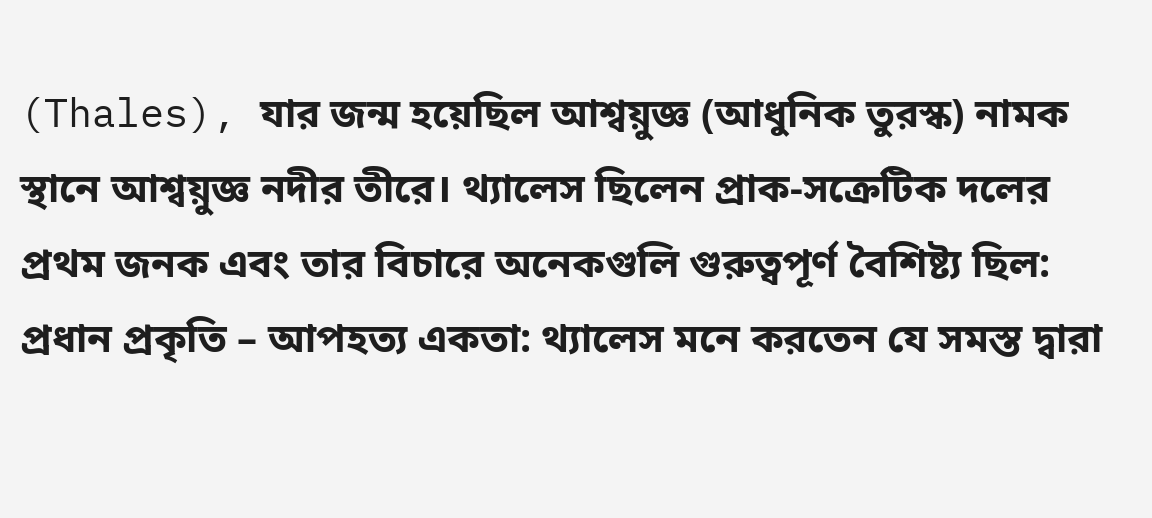(Thales), যার জন্ম হয়েছিল আশ্বয়ুজ্ঞ (আধুনিক তুরস্ক) নামক স্থানে আশ্বয়ুজ্ঞ নদীর তীরে। থ্যালেস ছিলেন প্রাক-সক্রেটিক দলের প্রথম জনক এবং তার বিচারে অনেকগুলি গুরুত্বপূর্ণ বৈশিষ্ট্য ছিল: প্রধান প্রকৃতি – আপহত্য একতা: থ্যালেস মনে করতেন যে সমস্ত দ্বারা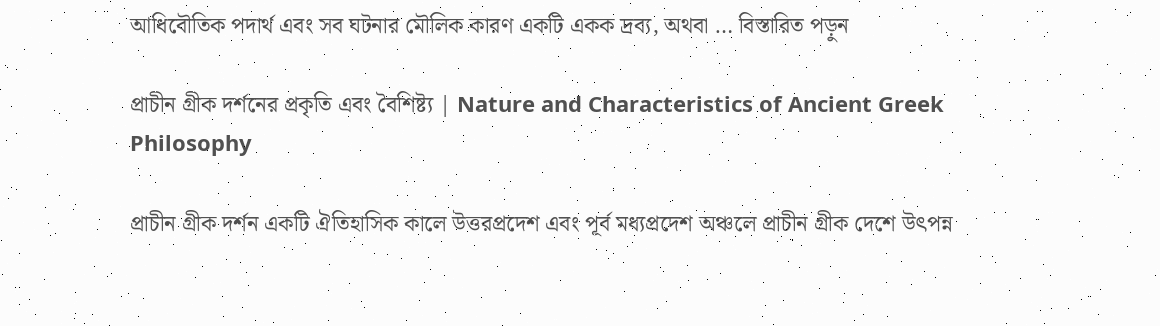আধিবৌতিক পদার্থ এবং সব ঘটনার মৌলিক কারণ একটি একক দ্রব্য, অথবা … বিস্তারিত পড়ুন

প্রাচীন গ্রীক দর্শনের প্রকৃতি এবং বৈশিষ্ট্য | Nature and Characteristics of Ancient Greek Philosophy

প্রাচীন গ্রীক দর্শন একটি ঐতিহাসিক কালে উত্তরপ্রদেশ এবং পূর্ব মধ্যপ্রদেশ অঞ্চলে প্রাচীন গ্রীক দেশে উৎপন্ন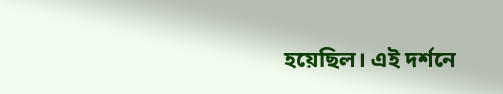হয়েছিল। এই দর্শনে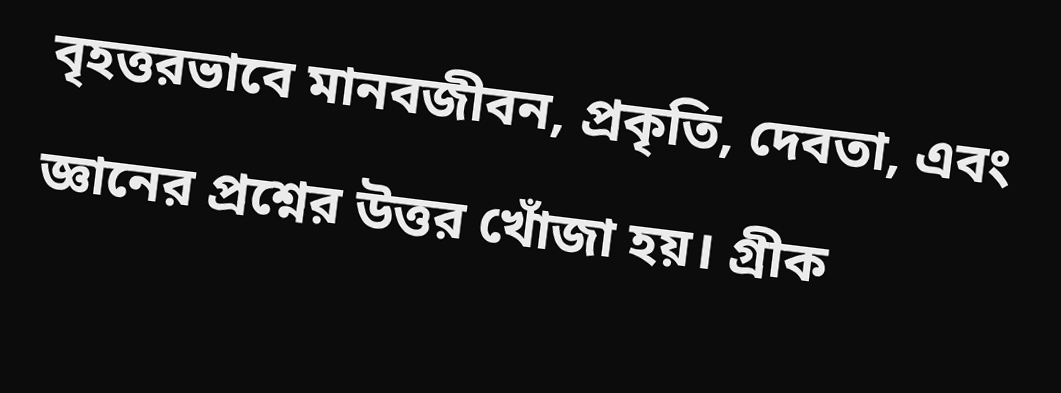বৃহত্তরভাবে মানবজীবন, প্রকৃতি, দেবতা, এবং জ্ঞানের প্রশ্নের উত্তর খোঁজা হয়। গ্রীক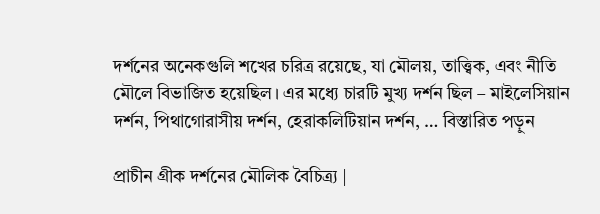দর্শনের অনেকগুলি শখের চরিত্র রয়েছে, যা মৌলয়, তাত্ত্বিক, এবং নীতি মৌলে বিভাজিত হয়েছিল। এর মধ্যে চারটি মুখ্য দর্শন ছিল – মাইলেসিয়ান দর্শন, পিথাগোরাসীয় দর্শন, হেরাকলিটিয়ান দর্শন, … বিস্তারিত পড়ুন

প্রাচীন গ্রীক দর্শনের মৌলিক বৈচিত্র্য |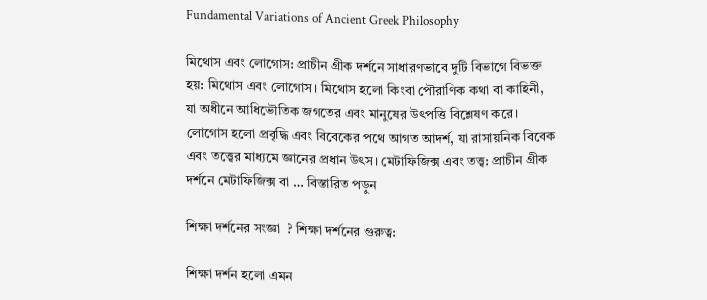Fundamental Variations of Ancient Greek Philosophy

মিথোস এবং লোগোস: প্রাচীন গ্রীক দর্শনে সাধারণভাবে দুটি বিভাগে বিভক্ত হয়: মিথোস এবং লোগোস। মিথোস হলো কিংবা পৌরাণিক কথা বা কাহিনী, যা অধীনে আধিভৌতিক জগতের এবং মানুষের উৎপত্তি বিশ্লেষণ করে। লোগোস হলো প্রবৃদ্ধি এবং বিবেকের পথে আগত আদর্শ, যা রাসায়নিক বিবেক এবং তত্ত্বের মাধ্যমে জ্ঞানের প্রধান উৎস। মেটাফিজিক্স এবং তত্ত্ব: প্রাচীন গ্রীক দর্শনে মেটাফিজিক্স বা … বিস্তারিত পড়ুন

শিক্ষা দর্শনের সংজ্ঞা  ? শিক্ষা দর্শনের গুরুত্ব:

শিক্ষা দর্শন হলো এমন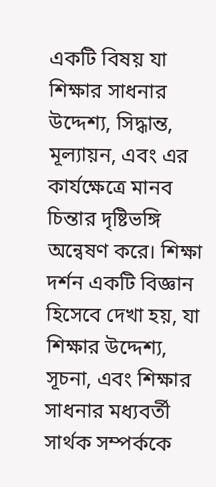একটি বিষয় যা শিক্ষার সাধনার উদ্দেশ্য, সিদ্ধান্ত, মূল্যায়ন, এবং এর কার্যক্ষেত্রে মানব চিন্তার দৃষ্টিভঙ্গি অন্বেষণ করে। শিক্ষা দর্শন একটি বিজ্ঞান হিসেবে দেখা হয়, যা শিক্ষার উদ্দেশ্য, সূচনা, এবং শিক্ষার সাধনার মধ্যবর্তী সার্থক সম্পর্ককে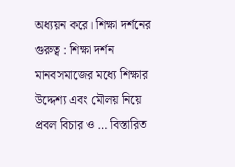অধ্যয়ন করে। শিক্ষা দর্শনের গুরুত্ব : শিক্ষা দর্শন মানবসমাজের মধ্যে শিক্ষার উদ্দেশ্য এবং মৌলয় নিয়ে প্রবল বিচার ও … বিস্তারিত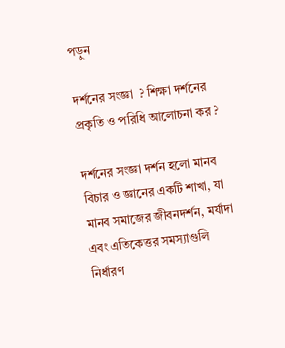পড়ুন

দর্শনের সংজ্ঞা  ? শিক্ষা দর্শনের প্রকৃতি ও পরিধি আলোচনা কর ?

দর্শনের সংজ্ঞা দর্শন হলো মানব বিচার ও জ্ঞানের একটি শাখা, যা মানব সমাজের জীবনদর্শন, মর্যাদা এবং এতিকেত্তর সমস্যাগুলি নির্ধারণ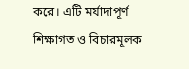করে। এটি মর্যাদাপূর্ণ শিক্ষাগত ও বিচারমূলক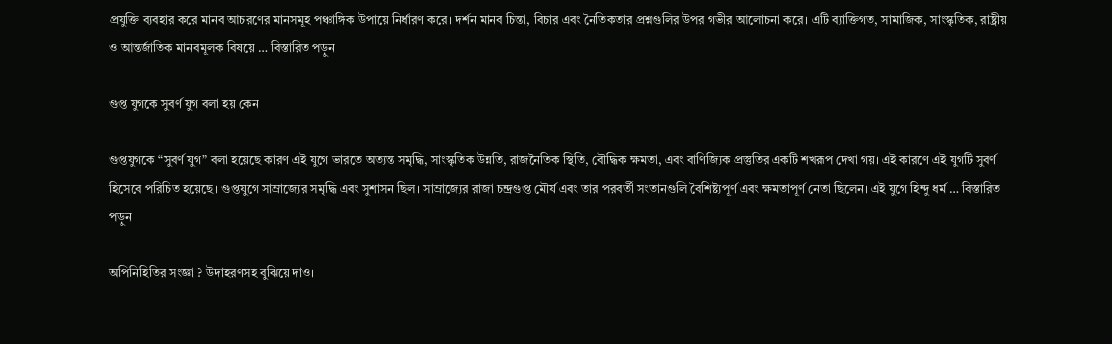প্রযুক্তি ব্যবহার করে মানব আচরণের মানসমূহ পঞ্চাঙ্গিক উপায়ে নির্ধারণ করে। দর্শন মানব চিন্তা, বিচার এবং নৈতিকতার প্রশ্নগুলির উপর গভীর আলোচনা করে। এটি ব্যাক্তিগত, সামাজিক, সাংস্কৃতিক, রাষ্ট্রীয় ও আন্তর্জাতিক মানবমূলক বিষয়ে … বিস্তারিত পড়ুন

গুপ্ত যুগকে সুবর্ণ যুগ বলা হয় কেন

গুপ্তযুগকে “সুবর্ণ যুগ” বলা হয়েছে কারণ এই যুগে ভারতে অত্যন্ত সমৃদ্ধি, সাংস্কৃতিক উন্নতি, রাজনৈতিক স্থিতি, বৌদ্ধিক ক্ষমতা, এবং বাণিজ্যিক প্রস্তুতির একটি শখরূপ দেখা গয়। এই কারণে এই যুগটি সুবর্ণ হিসেবে পরিচিত হয়েছে। গুপ্তযুগে সাম্রাজ্যের সমৃদ্ধি এবং সুশাসন ছিল। সাম্রাজ্যের রাজা চন্দ্রগুপ্ত মৌর্য এবং তার পরবর্তী সংতানগুলি বৈশিষ্ট্যপূর্ণ এবং ক্ষমতাপূর্ণ নেতা ছিলেন। এই যুগে হিন্দু ধর্ম … বিস্তারিত পড়ুন

অপিনিহিতির সংজ্ঞা ? উদাহরণসহ বুঝিয়ে দাও।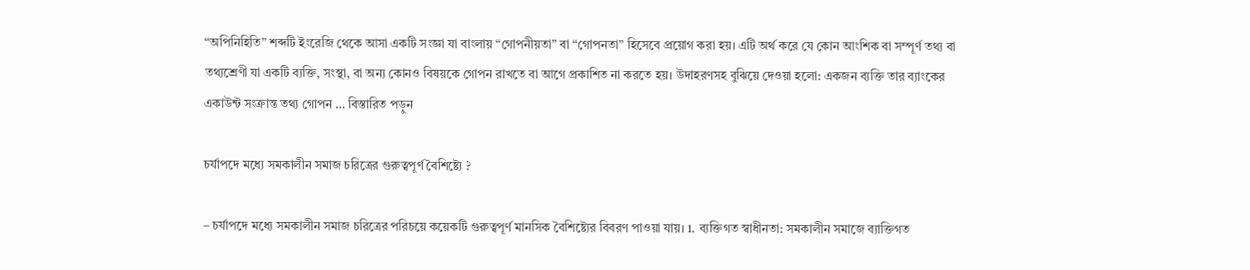“অপিনিহিতি” শব্দটি ইংরেজি থেকে আসা একটি সংজ্ঞা যা বাংলায় “গোপনীয়তা” বা “গোপনতা” হিসেবে প্রয়োগ করা হয়। এটি অর্থ করে যে কোন আংশিক বা সম্পূর্ণ তথ্য বা তথ্যশ্রেণী যা একটি ব্যক্তি, সংস্থা, বা অন্য কোনও বিষয়কে গোপন রাখতে বা আগে প্রকাশিত না করতে হয়। উদাহরণসহ বুঝিয়ে দেওয়া হলো: একজন ব্যক্তি তার ব্যাংকের একাউন্ট সংক্রান্ত তথ্য গোপন … বিস্তারিত পড়ুন

চর্যাপদে মধ্যে সমকালীন সমাজ চরিত্রের গুরুত্বপূর্ণ বৈশিষ্ট্যে ?

– চর্যাপদে মধ্যে সমকালীন সমাজ চরিত্রের পরিচয়ে কয়েকটি গুরুত্বপূর্ণ মানসিক বৈশিষ্ট্যের বিবরণ পাওয়া যায়। 1. ব্যক্তিগত স্বাধীনতা: সমকালীন সমাজে ব্যাক্তিগত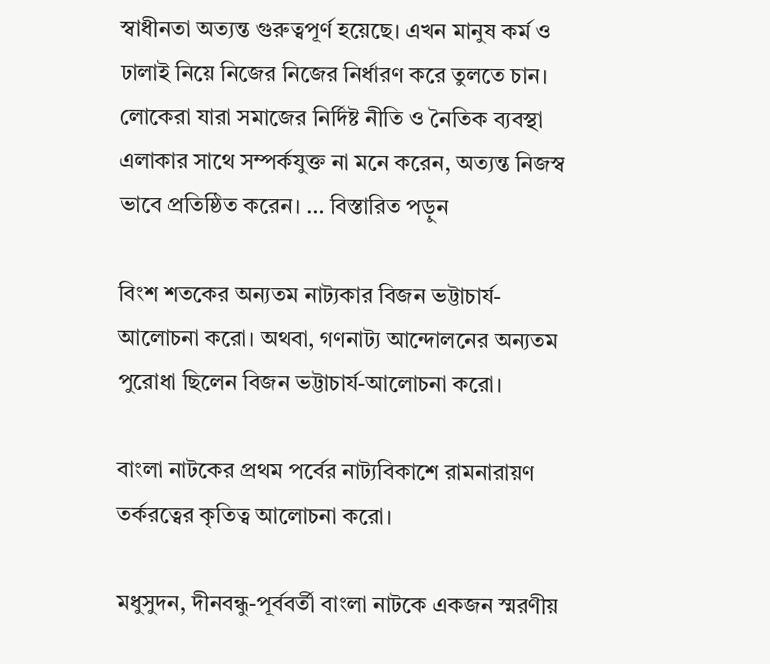স্বাধীনতা অত্যন্ত গুরুত্বপূর্ণ হয়েছে। এখন মানুষ কর্ম ও ঢালাই নিয়ে নিজের নিজের নির্ধারণ করে তুলতে চান। লোকেরা যারা সমাজের নির্দিষ্ট নীতি ও নৈতিক ব্যবস্থা এলাকার সাথে সম্পর্কযুক্ত না মনে করেন, অত্যন্ত নিজস্ব ভাবে প্রতিষ্ঠিত করেন। … বিস্তারিত পড়ুন

বিংশ শতকের অন্যতম নাট্যকার বিজন ভট্টাচার্য-আলোচনা করো। অথবা, গণনাট্য আন্দোলনের অন্যতম পুরোধা ছিলেন বিজন ভট্টাচার্য-আলোচনা করো।

বাংলা নাটকের প্রথম পর্বের নাট্যবিকাশে রামনারায়ণ তর্করত্বের কৃতিত্ব আলোচনা করো।

মধুসুদন, দীনবন্ধু-পূর্ববর্তী বাংলা নাটকে একজন স্মরণীয়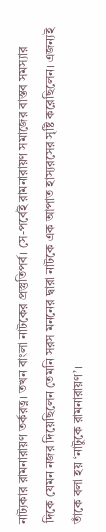নাট্যকার রামনারায়ণ তর্করত্ন। তখন বাংলা নাটকের প্রস্তুতিপর্ব। সে-পর্বেই রামনারায়ণ সমাজের বাস্তব সমস্যার দিকে যেমন নজর দিয়েছিলেন তেমনি সরস মননের দ্বারা নাটকে এক আপাত হাস্যরসের সৃষ্টি করেছিলেন। এজন্যই তাঁকে বলা হয় ‘নাটুকে রামনারায়ণ’।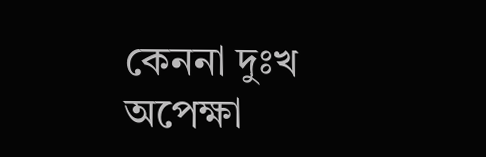কেননা দুঃখ অপেক্ষা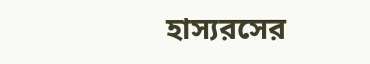হাস্যরসের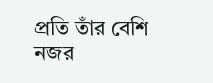প্রতি তাঁর বেশি নজর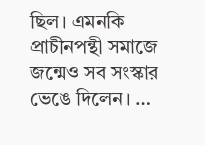ছিল। এমনকি প্রাচীনপন্থী সমাজে জন্মেও সব সংস্কার ভেঙে দিলেন। …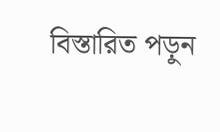বিস্তারিত পড়ুন